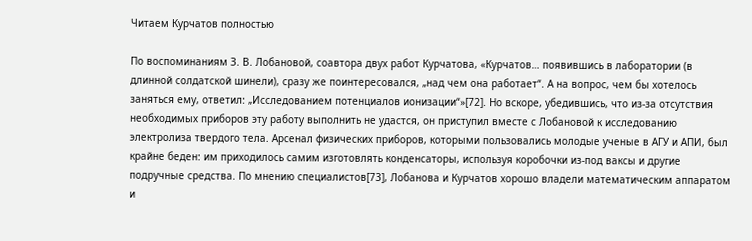Читаем Курчатов полностью

По воспоминаниям З. В. Лобановой, соавтора двух работ Курчатова, «Курчатов… появившись в лаборатории (в длинной солдатской шинели), сразу же поинтересовался, „над чем она работает“. А на вопрос, чем бы хотелось заняться ему, ответил: „Исследованием потенциалов ионизации“»[72]. Но вскоре, убедившись, что из-за отсутствия необходимых приборов эту работу выполнить не удастся, он приступил вместе с Лобановой к исследованию электролиза твердого тела. Арсенал физических приборов, которыми пользовались молодые ученые в АГУ и АПИ, был крайне беден: им приходилось самим изготовлять конденсаторы, используя коробочки из-под ваксы и другие подручные средства. По мнению специалистов[73], Лобанова и Курчатов хорошо владели математическим аппаратом и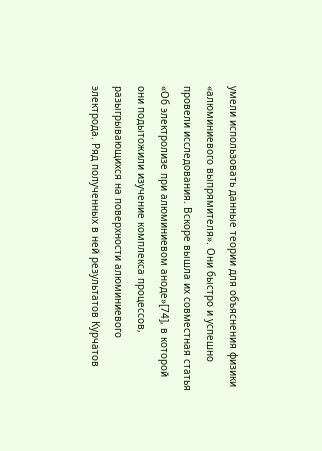умели использовать данные теории для объяснения физики «алюминиевого выпрямителя». Они быстро и успешно провели исследования. Вскоре вышла их совместная статья «Об электролизе при алюминиевом аноде»[74], в которой они подытожили изучение комплекса процессов, разыгрывающихся на поверхности алюминиевого электрода. Ряд полученных в ней результатов Курчатов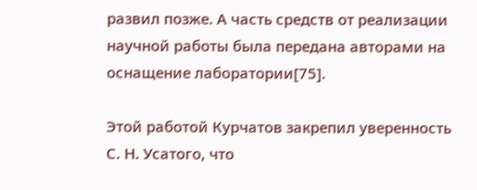развил позже. А часть средств от реализации научной работы была передана авторами на оснащение лаборатории[75].

Этой работой Курчатов закрепил уверенность С. Н. Усатого, что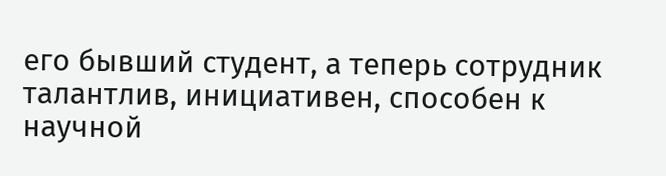его бывший студент, а теперь сотрудник талантлив, инициативен, способен к научной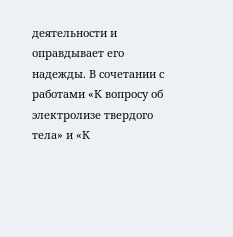деятельности и оправдывает его надежды. В сочетании с работами «К вопросу об электролизе твердого тела» и «К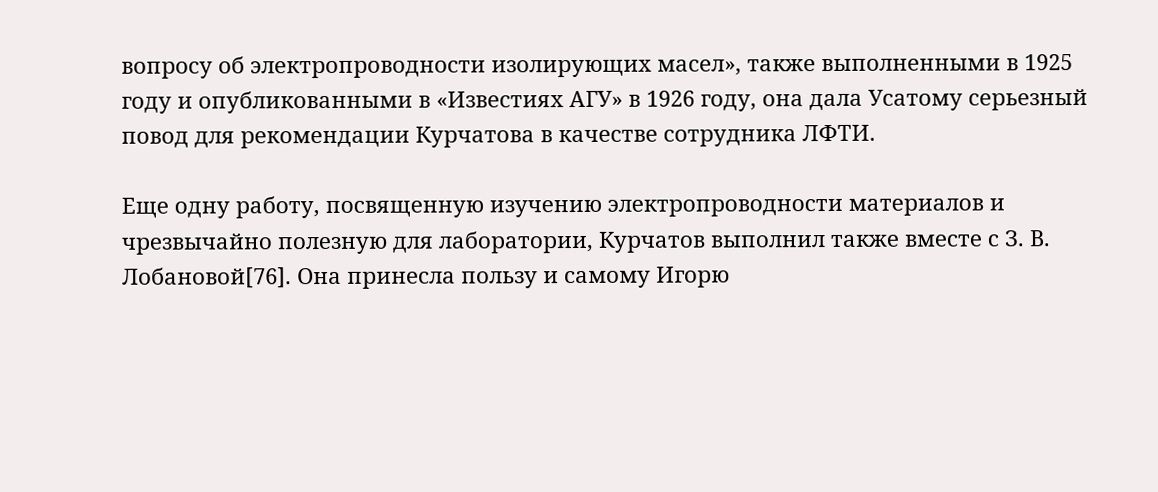вопросу об электропроводности изолирующих масел», также выполненными в 1925 году и опубликованными в «Известиях АГУ» в 1926 году, она дала Усатому серьезный повод для рекомендации Курчатова в качестве сотрудника ЛФТИ.

Еще одну работу, посвященную изучению электропроводности материалов и чрезвычайно полезную для лаборатории, Курчатов выполнил также вместе с З. В. Лобановой[76]. Она принесла пользу и самому Игорю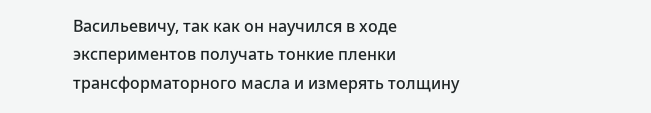Васильевичу, так как он научился в ходе экспериментов получать тонкие пленки трансформаторного масла и измерять толщину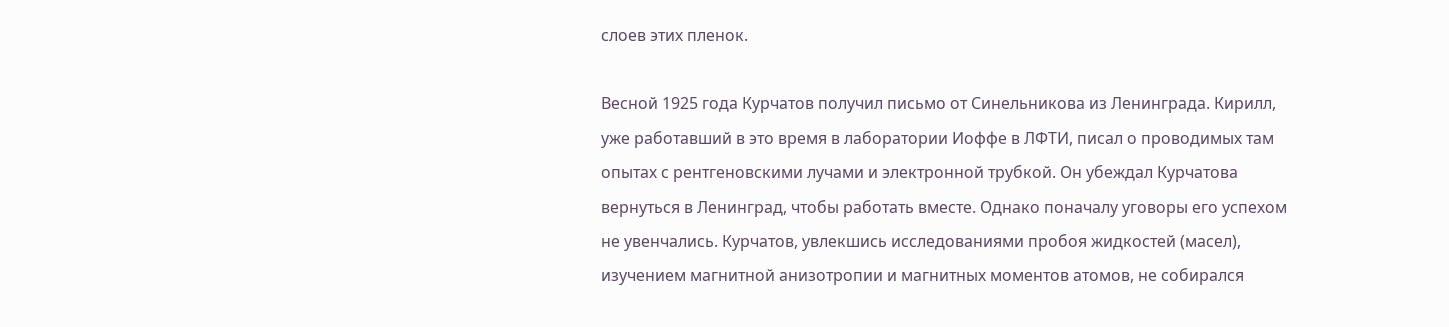слоев этих пленок.

Весной 1925 года Курчатов получил письмо от Синельникова из Ленинграда. Кирилл, уже работавший в это время в лаборатории Иоффе в ЛФТИ, писал о проводимых там опытах с рентгеновскими лучами и электронной трубкой. Он убеждал Курчатова вернуться в Ленинград, чтобы работать вместе. Однако поначалу уговоры его успехом не увенчались. Курчатов, увлекшись исследованиями пробоя жидкостей (масел), изучением магнитной анизотропии и магнитных моментов атомов, не собирался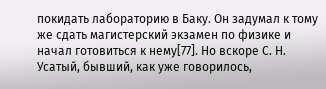покидать лабораторию в Баку. Он задумал к тому же сдать магистерский экзамен по физике и начал готовиться к нему[77]. Но вскоре С. Н. Усатый, бывший, как уже говорилось,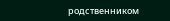родственником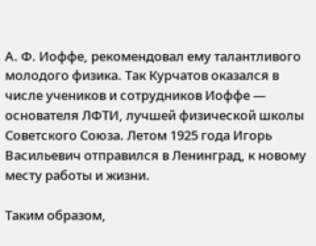А. Ф. Иоффе, рекомендовал ему талантливого молодого физика. Так Курчатов оказался в числе учеников и сотрудников Иоффе — основателя ЛФТИ, лучшей физической школы Советского Союза. Летом 1925 года Игорь Васильевич отправился в Ленинград, к новому месту работы и жизни.

Таким образом,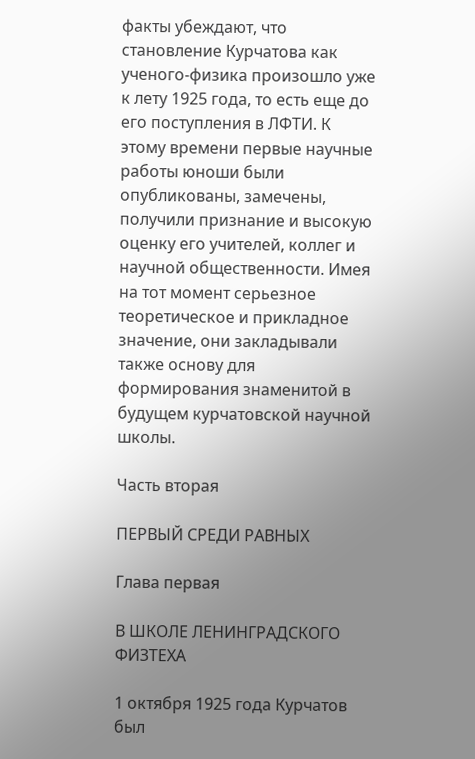факты убеждают, что становление Курчатова как ученого-физика произошло уже к лету 1925 года, то есть еще до его поступления в ЛФТИ. К этому времени первые научные работы юноши были опубликованы, замечены, получили признание и высокую оценку его учителей, коллег и научной общественности. Имея на тот момент серьезное теоретическое и прикладное значение, они закладывали также основу для формирования знаменитой в будущем курчатовской научной школы.

Часть вторая

ПЕРВЫЙ СРЕДИ РАВНЫХ

Глава первая

В ШКОЛЕ ЛЕНИНГРАДСКОГО ФИЗТЕХА

1 октября 1925 года Курчатов был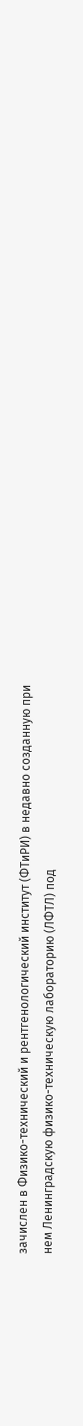зачислен в Физико-технический и рентгенологический институт (ФТиРИ) в недавно созданную при нем Ленинградскую физико-техническую лабораторию (ЛФТЛ) под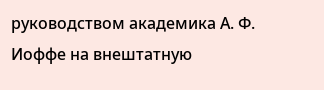руководством академика А. Ф. Иоффе на внештатную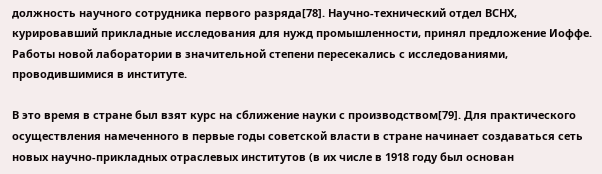должность научного сотрудника первого разряда[78]. Научно-технический отдел ВСНХ, курировавший прикладные исследования для нужд промышленности, принял предложение Иоффе. Работы новой лаборатории в значительной степени пересекались с исследованиями, проводившимися в институте.

В это время в стране был взят курс на сближение науки с производством[79]. Для практического осуществления намеченного в первые годы советской власти в стране начинает создаваться сеть новых научно-прикладных отраслевых институтов (в их числе в 1918 году был основан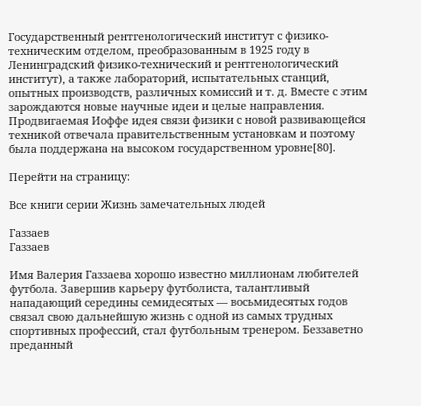Государственный рентгенологический институт с физико-техническим отделом, преобразованным в 1925 году в Ленинградский физико-технический и рентгенологический институт), а также лабораторий, испытательных станций, опытных производств, различных комиссий и т. д. Вместе с этим зарождаются новые научные идеи и целые направления. Продвигаемая Иоффе идея связи физики с новой развивающейся техникой отвечала правительственным установкам и поэтому была поддержана на высоком государственном уровне[80].

Перейти на страницу:

Все книги серии Жизнь замечательных людей

Газзаев
Газзаев

Имя Валерия Газзаева хорошо известно миллионам любителей футбола. Завершив карьеру футболиста, талантливый нападающий середины семидесятых — восьмидесятых годов связал свою дальнейшую жизнь с одной из самых трудных спортивных профессий, стал футбольным тренером. Беззаветно преданный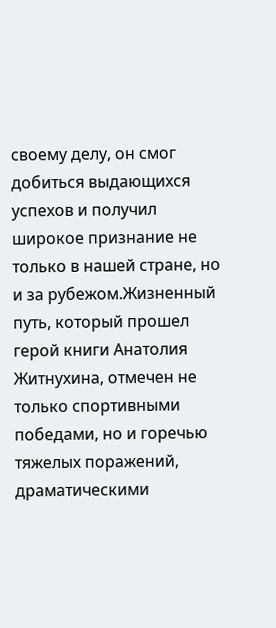своему делу, он смог добиться выдающихся успехов и получил широкое признание не только в нашей стране, но и за рубежом.Жизненный путь, который прошел герой книги Анатолия Житнухина, отмечен не только спортивными победами, но и горечью тяжелых поражений, драматическими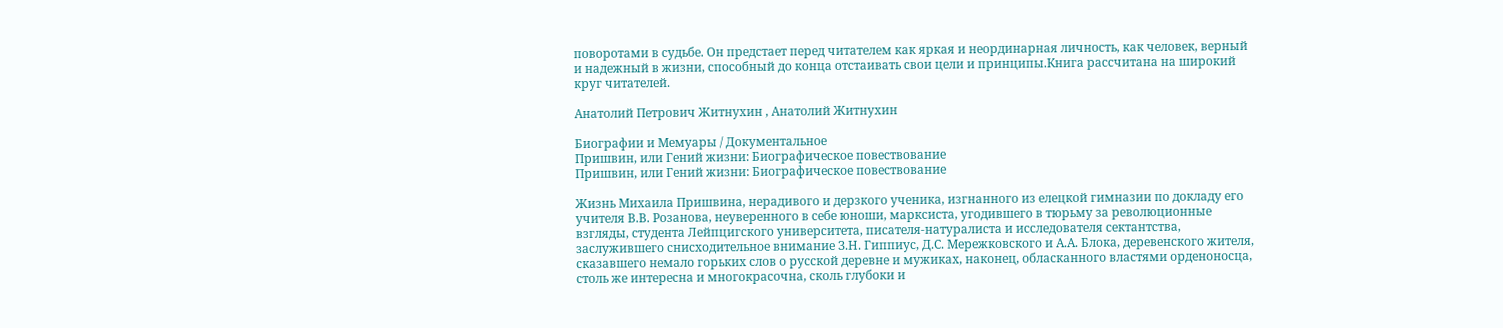поворотами в судьбе. Он предстает перед читателем как яркая и неординарная личность, как человек, верный и надежный в жизни, способный до конца отстаивать свои цели и принципы.Книга рассчитана на широкий круг читателей.

Анатолий Петрович Житнухин , Анатолий Житнухин

Биографии и Мемуары / Документальное
Пришвин, или Гений жизни: Биографическое повествование
Пришвин, или Гений жизни: Биографическое повествование

Жизнь Михаила Пришвина, нерадивого и дерзкого ученика, изгнанного из елецкой гимназии по докладу его учителя В.В. Розанова, неуверенного в себе юноши, марксиста, угодившего в тюрьму за революционные взгляды, студента Лейпцигского университета, писателя-натуралиста и исследователя сектантства, заслужившего снисходительное внимание З.Н. Гиппиус, Д.С. Мережковского и А.А. Блока, деревенского жителя, сказавшего немало горьких слов о русской деревне и мужиках, наконец, обласканного властями орденоносца, столь же интересна и многокрасочна, сколь глубоки и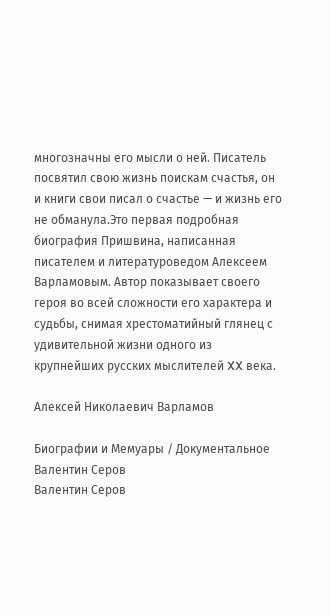многозначны его мысли о ней. Писатель посвятил свою жизнь поискам счастья, он и книги свои писал о счастье — и жизнь его не обманула.Это первая подробная биография Пришвина, написанная писателем и литературоведом Алексеем Варламовым. Автор показывает своего героя во всей сложности его характера и судьбы, снимая хрестоматийный глянец с удивительной жизни одного из крупнейших русских мыслителей XX века.

Алексей Николаевич Варламов

Биографии и Мемуары / Документальное
Валентин Серов
Валентин Серов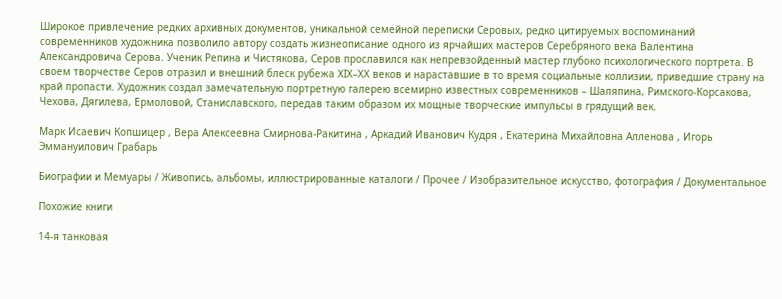Широкое привлечение редких архивных документов, уникальной семейной переписки Серовых, редко цитируемых воспоминаний современников художника позволило автору создать жизнеописание одного из ярчайших мастеров Серебряного века Валентина Александровича Серова. Ученик Репина и Чистякова, Серов прославился как непревзойденный мастер глубоко психологического портрета. В своем творчестве Серов отразил и внешний блеск рубежа XIX–XX веков и нараставшие в то время социальные коллизии, приведшие страну на край пропасти. Художник создал замечательную портретную галерею всемирно известных современников – Шаляпина, Римского-Корсакова, Чехова, Дягилева, Ермоловой, Станиславского, передав таким образом их мощные творческие импульсы в грядущий век.

Марк Исаевич Копшицер , Вера Алексеевна Смирнова-Ракитина , Аркадий Иванович Кудря , Екатерина Михайловна Алленова , Игорь Эммануилович Грабарь

Биографии и Мемуары / Живопись, альбомы, иллюстрированные каталоги / Прочее / Изобразительное искусство, фотография / Документальное

Похожие книги

14-я танковая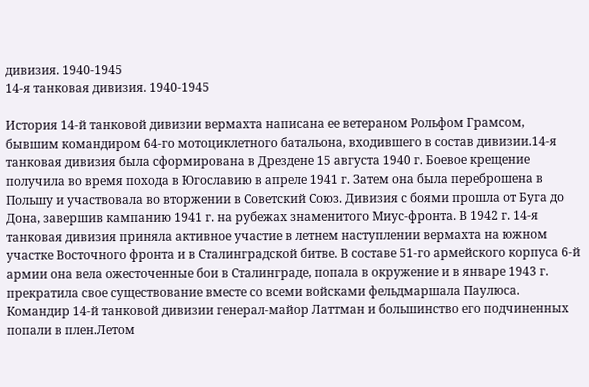дивизия. 1940-1945
14-я танковая дивизия. 1940-1945

История 14-й танковой дивизии вермахта написана ее ветераном Рольфом Грамсом, бывшим командиром 64-го мотоциклетного батальона, входившего в состав дивизии.14-я танковая дивизия была сформирована в Дрездене 15 августа 1940 г. Боевое крещение получила во время похода в Югославию в апреле 1941 г. Затем она была переброшена в Польшу и участвовала во вторжении в Советский Союз. Дивизия с боями прошла от Буга до Дона, завершив кампанию 1941 г. на рубежах знаменитого Миус-фронта. В 1942 г. 14-я танковая дивизия приняла активное участие в летнем наступлении вермахта на южном участке Восточного фронта и в Сталинградской битве. В составе 51-го армейского корпуса 6-й армии она вела ожесточенные бои в Сталинграде, попала в окружение и в январе 1943 г. прекратила свое существование вместе со всеми войсками фельдмаршала Паулюса. Командир 14-й танковой дивизии генерал-майор Латтман и большинство его подчиненных попали в плен.Летом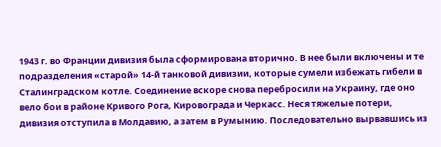1943 г. во Франции дивизия была сформирована вторично. В нее были включены и те подразделения «старой» 14-й танковой дивизии, которые сумели избежать гибели в Сталинградском котле. Соединение вскоре снова перебросили на Украину, где оно вело бои в районе Кривого Рога, Кировограда и Черкасс. Неся тяжелые потери, дивизия отступила в Молдавию, а затем в Румынию. Последовательно вырвавшись из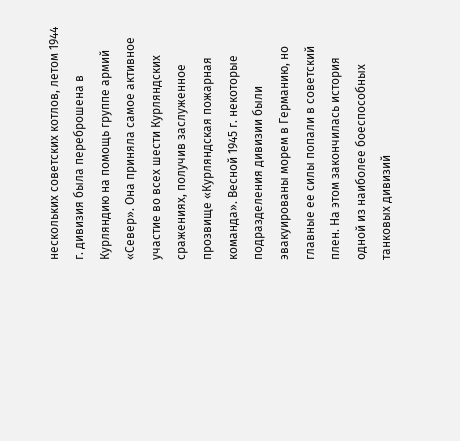нескольких советских котлов, летом 1944 г. дивизия была переброшена в Курляндию на помощь группе армий «Север». Она приняла самое активное участие во всех шести Курляндских сражениях, получив заслуженное прозвище «Курляндская пожарная команда». Весной 1945 г. некоторые подразделения дивизии были эвакуированы морем в Германию, но главные ее силы попали в советский плен. На этом закончилась история одной из наиболее боеспособных танковых дивизий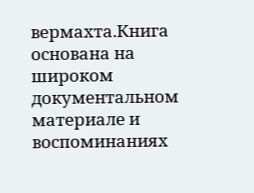вермахта.Книга основана на широком документальном материале и воспоминаниях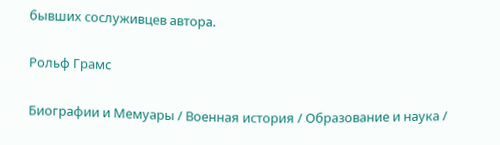бывших сослуживцев автора.

Рольф Грамс

Биографии и Мемуары / Военная история / Образование и наука /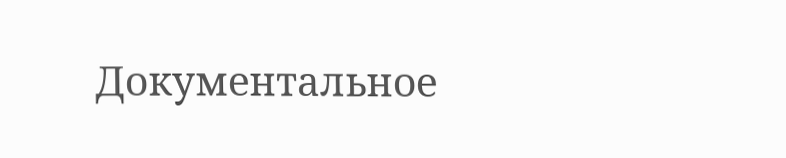Документальное